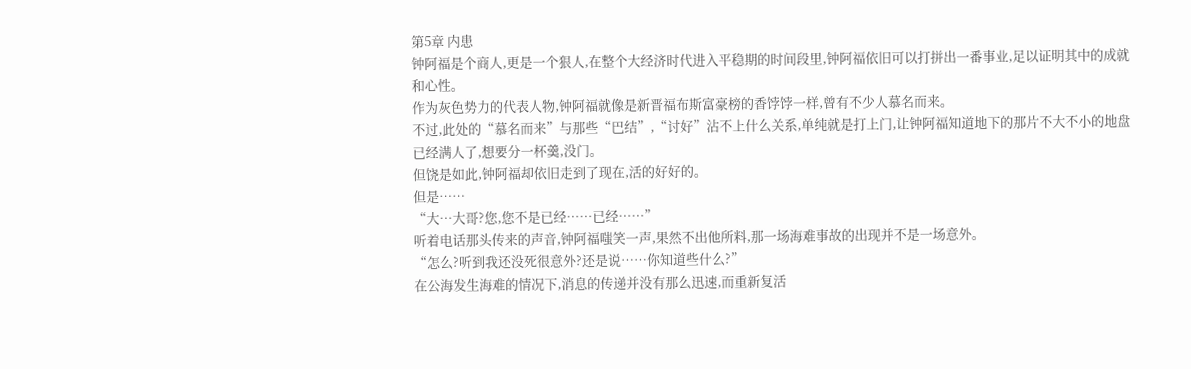第5章 内患
钟阿福是个商人,更是一个狠人,在整个大经济时代进入平稳期的时间段里,钟阿福依旧可以打拼出一番事业,足以证明其中的成就和心性。
作为灰色势力的代表人物,钟阿福就像是新晋福布斯富豪榜的香饽饽一样,曾有不少人慕名而来。
不过,此处的“慕名而来”与那些“巴结”,“讨好”沾不上什么关系,单纯就是打上门,让钟阿福知道地下的那片不大不小的地盘已经满人了,想要分一杯羹,没门。
但饶是如此,钟阿福却依旧走到了现在,活的好好的。
但是……
“大…大哥?您,您不是已经……已经……”
听着电话那头传来的声音,钟阿福嗤笑一声,果然不出他所料,那一场海难事故的出现并不是一场意外。
“怎么?听到我还没死很意外?还是说……你知道些什么?”
在公海发生海难的情况下,消息的传递并没有那么迅速,而重新复活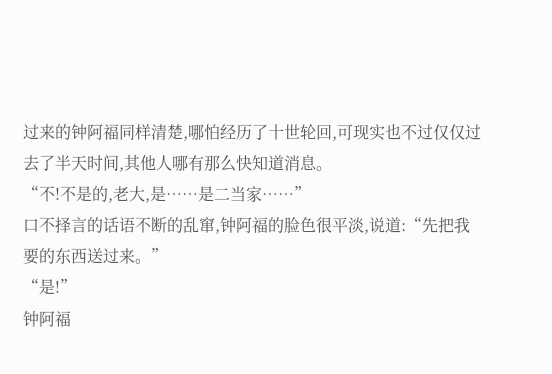过来的钟阿福同样清楚,哪怕经历了十世轮回,可现实也不过仅仅过去了半天时间,其他人哪有那么快知道消息。
“不!不是的,老大,是……是二当家……”
口不择言的话语不断的乱窜,钟阿福的脸色很平淡,说道:“先把我要的东西送过来。”
“是!”
钟阿福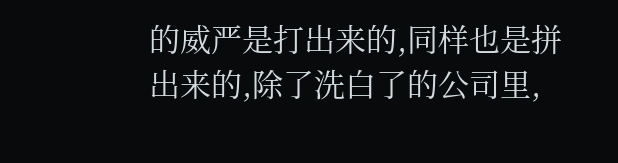的威严是打出来的,同样也是拼出来的,除了洗白了的公司里,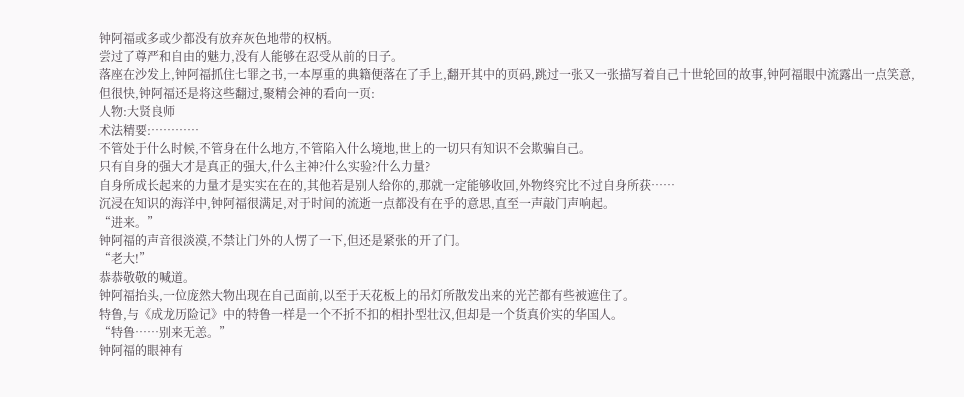钟阿福或多或少都没有放弃灰色地带的权柄。
尝过了尊严和自由的魅力,没有人能够在忍受从前的日子。
落座在沙发上,钟阿福抓住七罪之书,一本厚重的典籍便落在了手上,翻开其中的页码,跳过一张又一张描写着自己十世轮回的故事,钟阿福眼中流露出一点笑意,但很快,钟阿福还是将这些翻过,聚精会神的看向一页:
人物:大贤良师
术法精要:…………
不管处于什么时候,不管身在什么地方,不管陷入什么境地,世上的一切只有知识不会欺骗自己。
只有自身的强大才是真正的强大,什么主神?什么实验?什么力量?
自身所成长起来的力量才是实实在在的,其他若是别人给你的,那就一定能够收回,外物终究比不过自身所获……
沉浸在知识的海洋中,钟阿福很满足,对于时间的流逝一点都没有在乎的意思,直至一声敲门声响起。
“进来。”
钟阿福的声音很淡漠,不禁让门外的人愣了一下,但还是紧张的开了门。
“老大!”
恭恭敬敬的喊道。
钟阿福抬头,一位庞然大物出现在自己面前,以至于天花板上的吊灯所散发出来的光芒都有些被遮住了。
特鲁,与《成龙历险记》中的特鲁一样是一个不折不扣的相扑型壮汉,但却是一个货真价实的华国人。
“特鲁……别来无恙。”
钟阿福的眼神有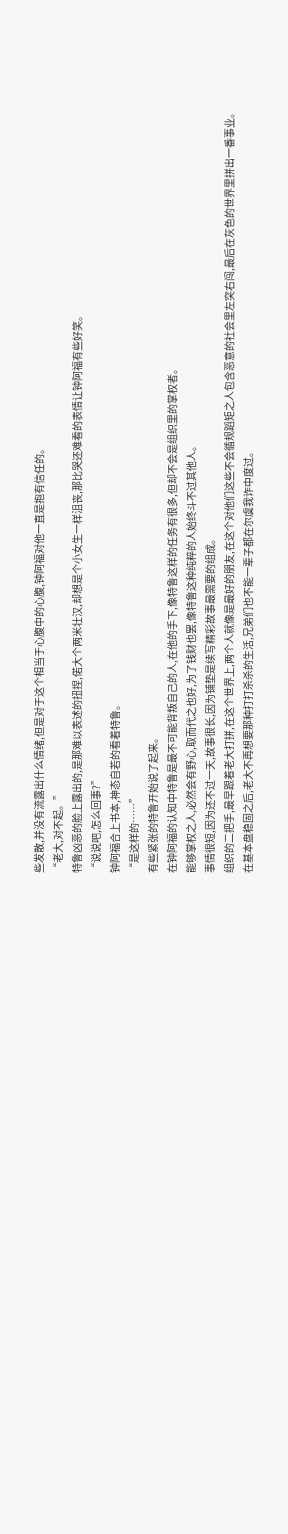些发散,并没有流露出什么情绪,但是对于这个相当于心腹中的心腹,钟阿福对他一直是抱有信任的。
“老大,对不起。”
特鲁凶恶的脸上露出的,是那难以表述的扭捏,偌大个两米壮汉,却想是个小女生一样沮丧,那比哭还难看的表情让钟阿福有些好笑。
“说说吧,怎么回事?”
钟阿福合上书本,神态自若的看着特鲁。
“是这样的……”
有些紧张的特鲁开始说了起来。
在钟阿福的认知中特鲁是最不可能背叛自己的人,在他的手下,像特鲁这样的任务有很多,但却不会是组织里的掌权者。
能够掌权之人,必然会有野心,取而代之也好,为了钱财也罢,像特鲁这种纯粹的人始终斗不过其他人。
事情很短,因为还不过一天,故事很长,因为铺垫是续写精彩故事最需要的组成。
组织的二把手,最早跟着老大打拼,在这个世界上,两个人就像是最好的朋友,在这个对他们这些不会循规蹈矩之人包含恶意的社会里左突右闯,最后在灰色的世界里拼出一番事业。
在基本盘稳固之后,老大不再想要那种打打杀杀的生活,兄弟们也不能一辈子都在尔虞我诈中度过。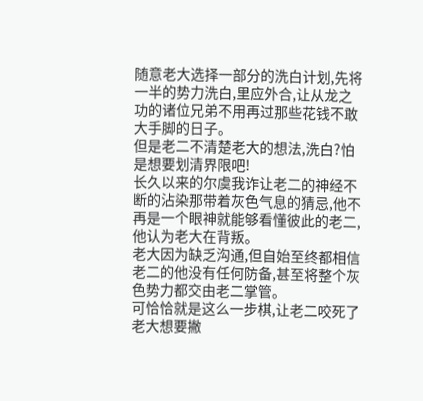随意老大选择一部分的洗白计划,先将一半的势力洗白,里应外合,让从龙之功的诸位兄弟不用再过那些花钱不敢大手脚的日子。
但是老二不清楚老大的想法,洗白?怕是想要划清界限吧!
长久以来的尔虞我诈让老二的神经不断的沾染那带着灰色气息的猜忌,他不再是一个眼神就能够看懂彼此的老二,他认为老大在背叛。
老大因为缺乏沟通,但自始至终都相信老二的他没有任何防备,甚至将整个灰色势力都交由老二掌管。
可恰恰就是这么一步棋,让老二咬死了老大想要撇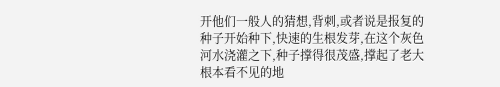开他们一般人的猜想,背刺,或者说是报复的种子开始种下,快速的生根发芽,在这个灰色河水浇灌之下,种子撑得很茂盛,撑起了老大根本看不见的地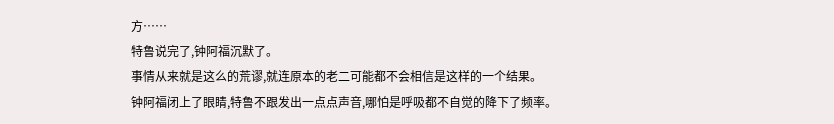方……
特鲁说完了,钟阿福沉默了。
事情从来就是这么的荒谬,就连原本的老二可能都不会相信是这样的一个结果。
钟阿福闭上了眼睛,特鲁不跟发出一点点声音,哪怕是呼吸都不自觉的降下了频率。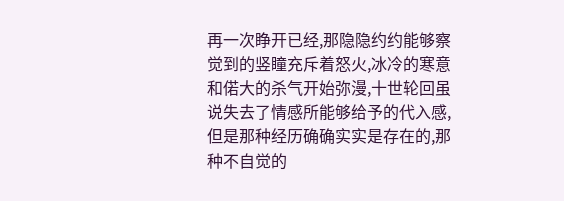再一次睁开已经,那隐隐约约能够察觉到的竖瞳充斥着怒火,冰冷的寒意和偌大的杀气开始弥漫,十世轮回虽说失去了情感所能够给予的代入感,但是那种经历确确实实是存在的,那种不自觉的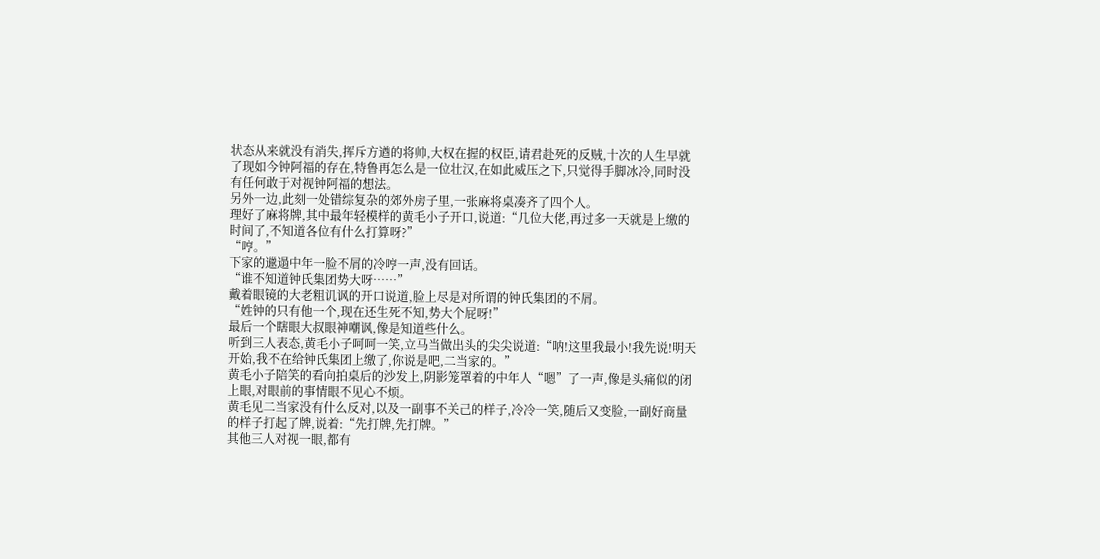状态从来就没有消失,挥斥方遒的将帅,大权在握的权臣,请君赴死的反贼,十次的人生早就了现如今钟阿福的存在,特鲁再怎么是一位壮汉,在如此威压之下,只觉得手脚冰冷,同时没有任何敢于对视钟阿福的想法。
另外一边,此刻一处错综复杂的郊外房子里,一张麻将桌凑齐了四个人。
理好了麻将牌,其中最年轻模样的黄毛小子开口,说道:“几位大佬,再过多一天就是上缴的时间了,不知道各位有什么打算呀?”
“哼。”
下家的邋遢中年一脸不屑的冷哼一声,没有回话。
“谁不知道钟氏集团势大呀……”
戴着眼镜的大老粗讥讽的开口说道,脸上尽是对所谓的钟氏集团的不屑。
“姓钟的只有他一个,现在还生死不知,势大个屁呀!”
最后一个瞎眼大叔眼神嘲讽,像是知道些什么。
听到三人表态,黄毛小子呵呵一笑,立马当做出头的尖尖说道:“呐!这里我最小!我先说!明天开始,我不在给钟氏集团上缴了,你说是吧,二当家的。”
黄毛小子陪笑的看向拍桌后的沙发上,阴影笼罩着的中年人“嗯”了一声,像是头痛似的闭上眼,对眼前的事情眼不见心不烦。
黄毛见二当家没有什么反对,以及一副事不关己的样子,冷冷一笑,随后又变脸,一副好商量的样子打起了牌,说着:“先打牌,先打牌。”
其他三人对视一眼,都有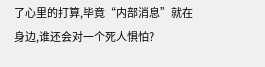了心里的打算,毕竟“内部消息”就在身边,谁还会对一个死人惧怕?